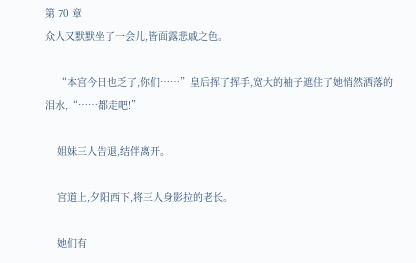第 70 章
众人又默默坐了一会儿,皆面露悲戚之色。

    “本宫今日也乏了,你们……”皇后挥了挥手,宽大的袖子遮住了她悄然洒落的泪水,“……都走吧!”

    姐妹三人告退,结伴离开。

    宫道上,夕阳西下,将三人身影拉的老长。

    她们有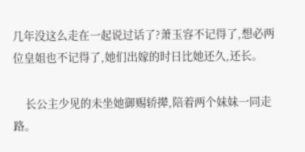几年没这么走在一起说过话了?萧玉容不记得了,想必两位皇姐也不记得了,她们出嫁的时日比她还久,还长。

    长公主少见的未坐她御赐轿撵,陪着两个妹妹一同走路。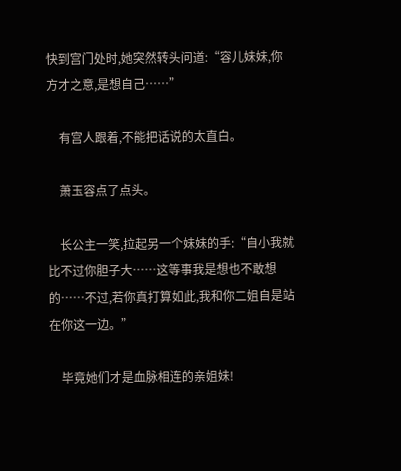快到宫门处时,她突然转头问道:“容儿妹妹,你方才之意,是想自己……”

    有宫人跟着,不能把话说的太直白。

    萧玉容点了点头。

    长公主一笑,拉起另一个妹妹的手:“自小我就比不过你胆子大……这等事我是想也不敢想的……不过,若你真打算如此,我和你二姐自是站在你这一边。”

    毕竟她们才是血脉相连的亲姐妹!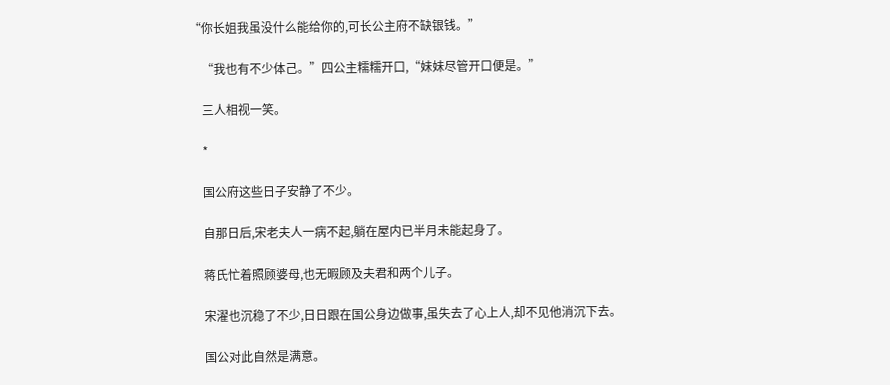“你长姐我虽没什么能给你的,可长公主府不缺银钱。”

    “我也有不少体己。”四公主糯糯开口,“妹妹尽管开口便是。”

    三人相视一笑。

    *

    国公府这些日子安静了不少。

    自那日后,宋老夫人一病不起,躺在屋内已半月未能起身了。

    蒋氏忙着照顾婆母,也无暇顾及夫君和两个儿子。

    宋濯也沉稳了不少,日日跟在国公身边做事,虽失去了心上人,却不见他消沉下去。

    国公对此自然是满意。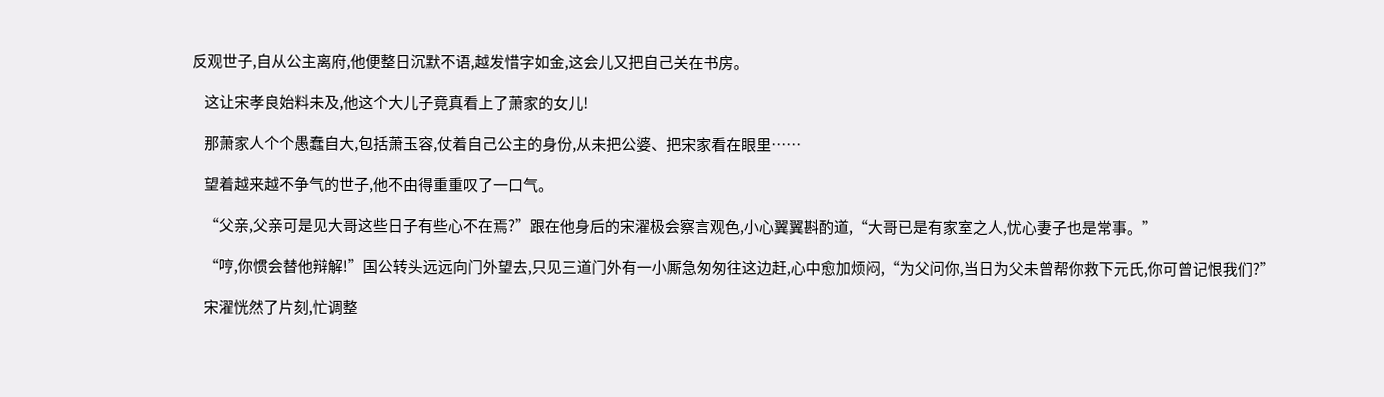反观世子,自从公主离府,他便整日沉默不语,越发惜字如金,这会儿又把自己关在书房。

    这让宋孝良始料未及,他这个大儿子竟真看上了萧家的女儿!

    那萧家人个个愚蠢自大,包括萧玉容,仗着自己公主的身份,从未把公婆、把宋家看在眼里……

    望着越来越不争气的世子,他不由得重重叹了一口气。

    “父亲,父亲可是见大哥这些日子有些心不在焉?”跟在他身后的宋濯极会察言观色,小心翼翼斟酌道,“大哥已是有家室之人,忧心妻子也是常事。”

    “哼,你惯会替他辩解!”国公转头远远向门外望去,只见三道门外有一小厮急匆匆往这边赶,心中愈加烦闷,“为父问你,当日为父未曾帮你救下元氏,你可曾记恨我们?”

    宋濯恍然了片刻,忙调整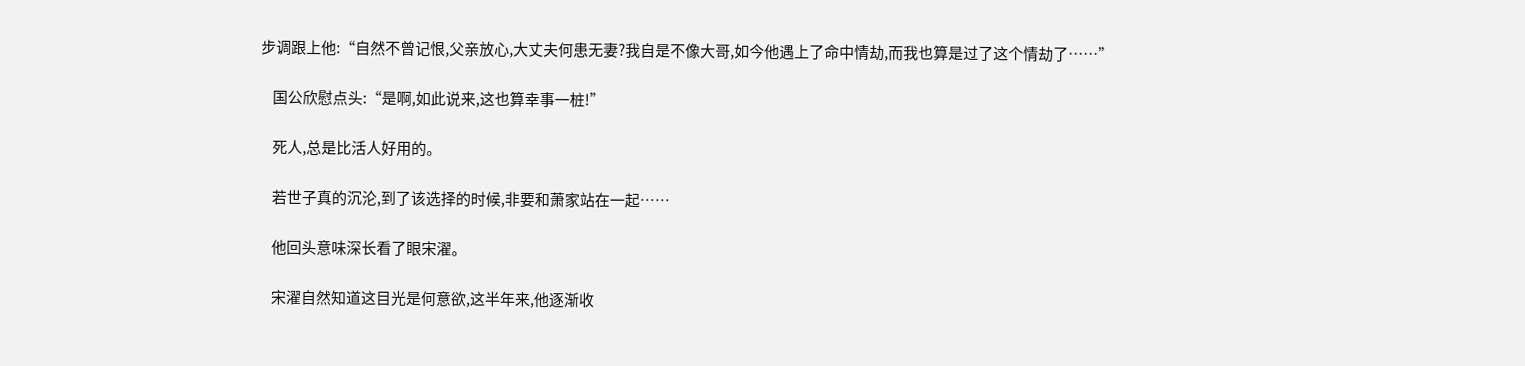步调跟上他:“自然不曾记恨,父亲放心,大丈夫何患无妻?我自是不像大哥,如今他遇上了命中情劫,而我也算是过了这个情劫了……”

    国公欣慰点头:“是啊,如此说来,这也算幸事一桩!”

    死人,总是比活人好用的。

    若世子真的沉沦,到了该选择的时候,非要和萧家站在一起……

    他回头意味深长看了眼宋濯。

    宋濯自然知道这目光是何意欲,这半年来,他逐渐收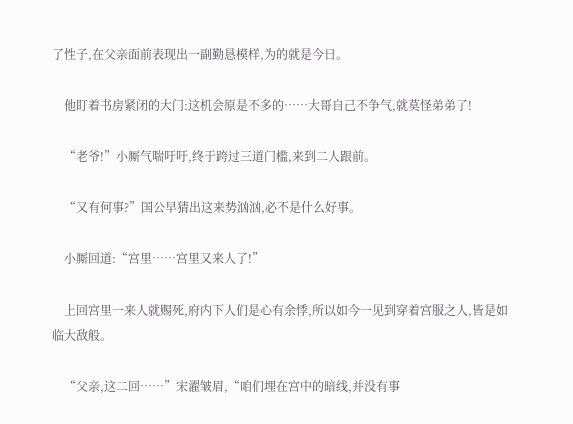了性子,在父亲面前表现出一副勤恳模样,为的就是今日。

    他盯着书房紧闭的大门:这机会原是不多的……大哥自己不争气,就莫怪弟弟了!

    “老爷!”小厮气喘吁吁,终于跨过三道门槛,来到二人跟前。

    “又有何事?”国公早猜出这来势汹汹,必不是什么好事。

    小厮回道:“宫里……宫里又来人了!”

    上回宫里一来人就赐死,府内下人们是心有余悸,所以如今一见到穿着宫服之人,皆是如临大敌般。

    “父亲,这二回……”宋濯皱眉,“咱们埋在宫中的暗线,并没有事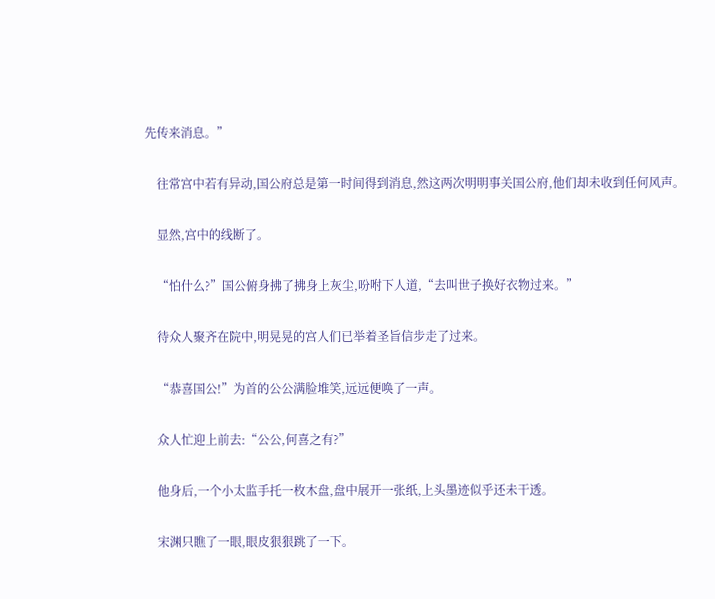先传来消息。”

    往常宫中若有异动,国公府总是第一时间得到消息,然这两次明明事关国公府,他们却未收到任何风声。

    显然,宫中的线断了。

    “怕什么?”国公俯身拂了拂身上灰尘,吩咐下人道,“去叫世子换好衣物过来。”

    待众人聚齐在院中,明晃晃的宫人们已举着圣旨信步走了过来。

    “恭喜国公!”为首的公公满脸堆笑,远远便唤了一声。

    众人忙迎上前去:“公公,何喜之有?”

    他身后,一个小太监手托一枚木盘,盘中展开一张纸,上头墨迹似乎还未干透。

    宋渊只瞧了一眼,眼皮狠狠跳了一下。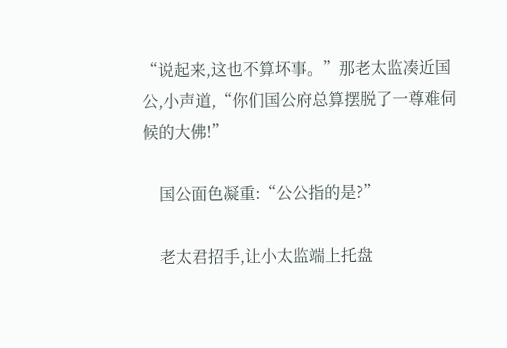“说起来,这也不算坏事。”那老太监凑近国公,小声道,“你们国公府总算摆脱了一尊难伺候的大佛!”

    国公面色凝重:“公公指的是?”

    老太君招手,让小太监端上托盘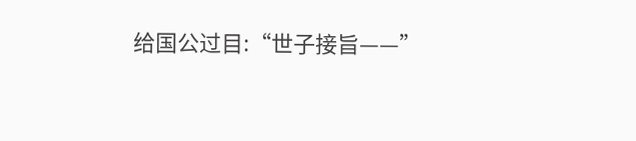给国公过目:“世子接旨——”